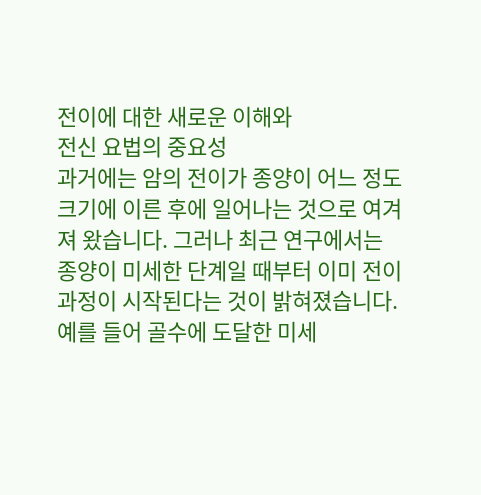전이에 대한 새로운 이해와
전신 요법의 중요성
과거에는 암의 전이가 종양이 어느 정도 크기에 이른 후에 일어나는 것으로 여겨져 왔습니다. 그러나 최근 연구에서는 종양이 미세한 단계일 때부터 이미 전이 과정이 시작된다는 것이 밝혀졌습니다.
예를 들어 골수에 도달한 미세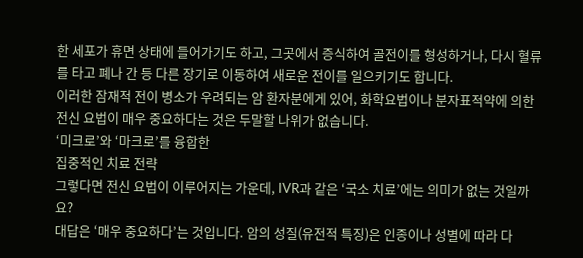한 세포가 휴면 상태에 들어가기도 하고, 그곳에서 증식하여 골전이를 형성하거나, 다시 혈류를 타고 폐나 간 등 다른 장기로 이동하여 새로운 전이를 일으키기도 합니다.
이러한 잠재적 전이 병소가 우려되는 암 환자분에게 있어, 화학요법이나 분자표적약에 의한 전신 요법이 매우 중요하다는 것은 두말할 나위가 없습니다.
‘미크로’와 ‘마크로’를 융합한
집중적인 치료 전략
그렇다면 전신 요법이 이루어지는 가운데, IVR과 같은 ‘국소 치료’에는 의미가 없는 것일까요?
대답은 ‘매우 중요하다’는 것입니다. 암의 성질(유전적 특징)은 인종이나 성별에 따라 다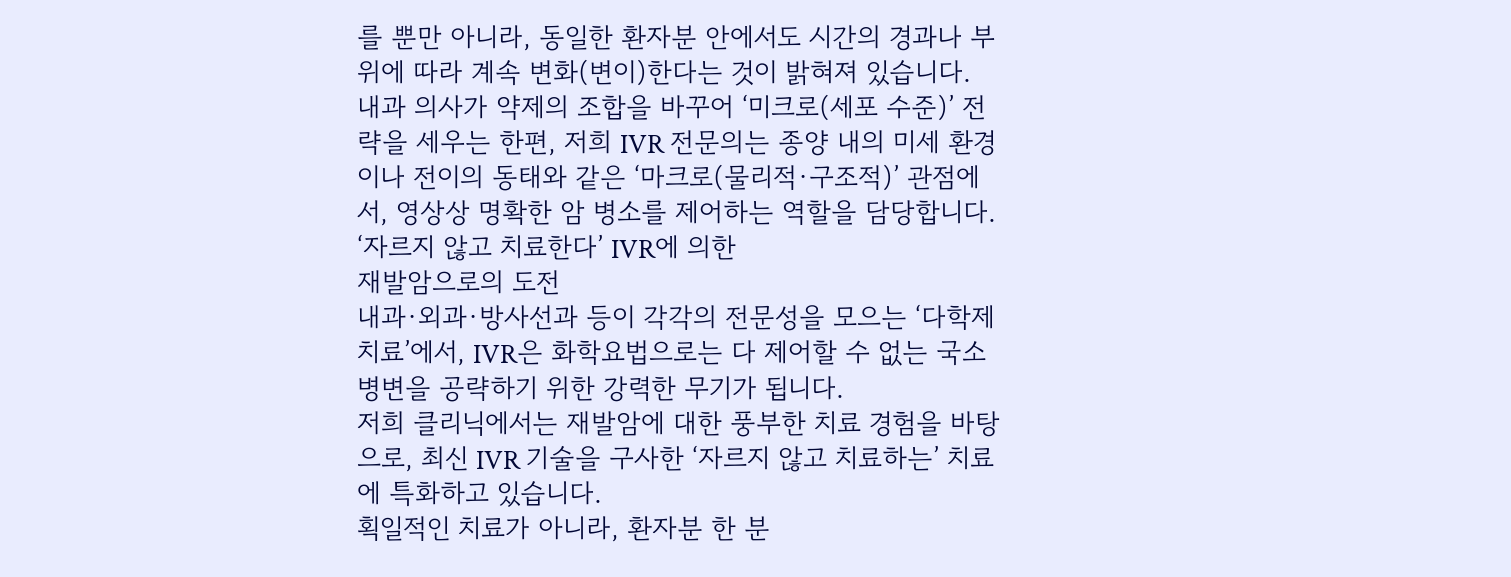를 뿐만 아니라, 동일한 환자분 안에서도 시간의 경과나 부위에 따라 계속 변화(변이)한다는 것이 밝혀져 있습니다.
내과 의사가 약제의 조합을 바꾸어 ‘미크로(세포 수준)’ 전략을 세우는 한편, 저희 IVR 전문의는 종양 내의 미세 환경이나 전이의 동태와 같은 ‘마크로(물리적·구조적)’ 관점에서, 영상상 명확한 암 병소를 제어하는 역할을 담당합니다.
‘자르지 않고 치료한다’ IVR에 의한
재발암으로의 도전
내과·외과·방사선과 등이 각각의 전문성을 모으는 ‘다학제 치료’에서, IVR은 화학요법으로는 다 제어할 수 없는 국소 병변을 공략하기 위한 강력한 무기가 됩니다.
저희 클리닉에서는 재발암에 대한 풍부한 치료 경험을 바탕으로, 최신 IVR 기술을 구사한 ‘자르지 않고 치료하는’ 치료에 특화하고 있습니다.
획일적인 치료가 아니라, 환자분 한 분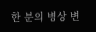한 분의 병상 변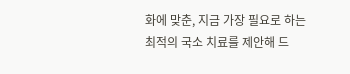화에 맞춘, 지금 가장 필요로 하는 최적의 국소 치료를 제안해 드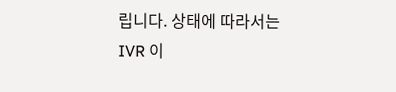립니다. 상태에 따라서는 IVR 이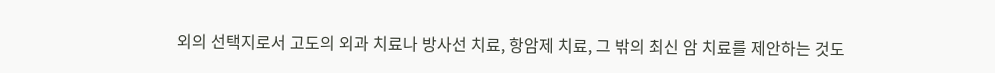외의 선택지로서 고도의 외과 치료나 방사선 치료, 항암제 치료, 그 밖의 최신 암 치료를 제안하는 것도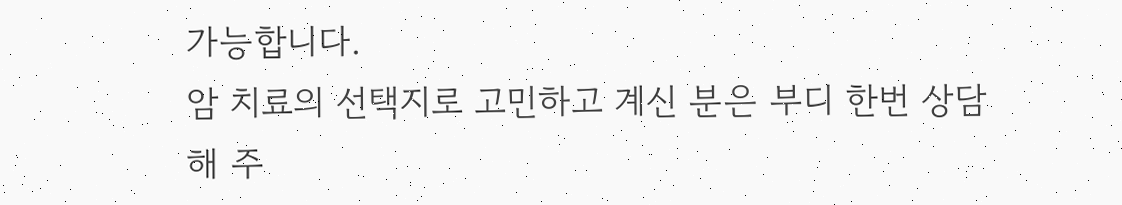가능합니다.
암 치료의 선택지로 고민하고 계신 분은 부디 한번 상담해 주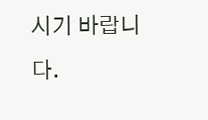시기 바랍니다.